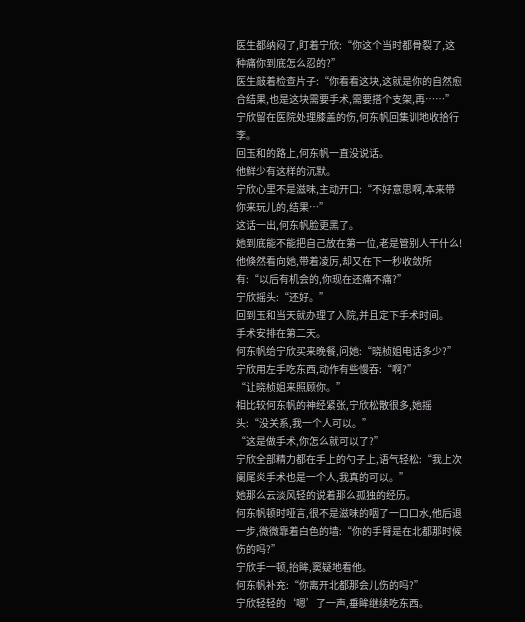医生都纳闷了,盯着宁欣:“你这个当时都骨裂了,这种痛你到底怎么忍的?”
医生敲着检查片子:“你看看这块,这就是你的自然愈合结果,也是这块需要手术,需要搭个支架,再……”
宁欣留在医院处理膝盖的伤,何东帆回集训地收拾行李。
回玉和的路上,何东帆一直没说话。
他鲜少有这样的沉默。
宁欣心里不是滋味,主动开口:“不好意思啊,本来带你来玩儿的,结果…”
这话一出,何东帆脸更黑了。
她到底能不能把自己放在第一位,老是管别人干什么!
他倏然看向她,带着凌厉,却又在下一秒收敛所有:“以后有机会的,你现在还痛不痛?”
宁欣摇头:“还好。”
回到玉和当天就办理了入院,并且定下手术时间。
手术安排在第二天。
何东帆给宁欣买来晚餐,问她:“晓桢姐电话多少?”
宁欣用左手吃东西,动作有些慢吞:“啊?”
“让晓桢姐来照顾你。”
相比较何东帆的神经紧张,宁欣松散很多,她摇头:“没关系,我一个人可以。”
“这是做手术,你怎么就可以了?”
宁欣全部精力都在手上的勺子上,语气轻松:“我上次阑尾炎手术也是一个人,我真的可以。”
她那么云淡风轻的说着那么孤独的经历。
何东帆顿时哑言,很不是滋味的咽了一口口水,他后退一步,微微靠着白色的墙:“你的手臂是在北都那时候伤的吗?”
宁欣手一顿,抬眸,窦疑地看他。
何东帆补充:“你离开北都那会儿伤的吗?”
宁欣轻轻的‘嗯’了一声,垂眸继续吃东西。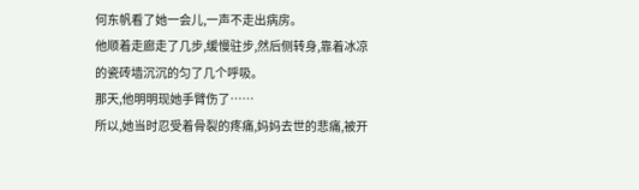何东帆看了她一会儿,一声不走出病房。
他顺着走廊走了几步,缓慢驻步,然后侧转身,靠着冰凉的瓷砖墙沉沉的匀了几个呼吸。
那天,他明明现她手臂伤了……
所以,她当时忍受着骨裂的疼痛,妈妈去世的悲痛,被开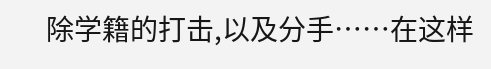除学籍的打击,以及分手……在这样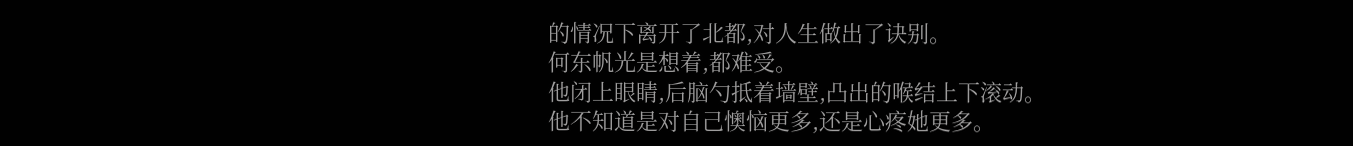的情况下离开了北都,对人生做出了诀别。
何东帆光是想着,都难受。
他闭上眼睛,后脑勺抵着墙壁,凸出的喉结上下滚动。
他不知道是对自己懊恼更多,还是心疼她更多。